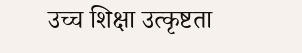उच्च शिक्षा उत्कृष्टता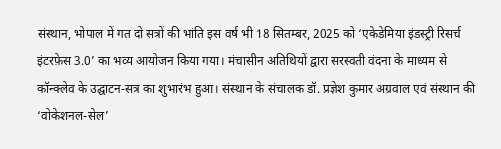संस्थान, भोपाल में गत दो सत्रों की भांति इस वर्ष भी 18 सितम्बर, 2025 को ‘एकेडेमिया इंडस्ट्री रिसर्च इंटरफ़ेस 3.0’ का भव्य आयोजन किया गया। मंचासीन अतिथियों द्वारा सरस्वती वंदना के माध्यम से कॉन्क्लेव के उद्घाटन-सत्र का शुभारंभ हुआ। संस्थान के संचालक डॉ. प्रज्ञेश कुमार अग्रवाल एवं संस्थान की ‘वोकेशनल-सेल’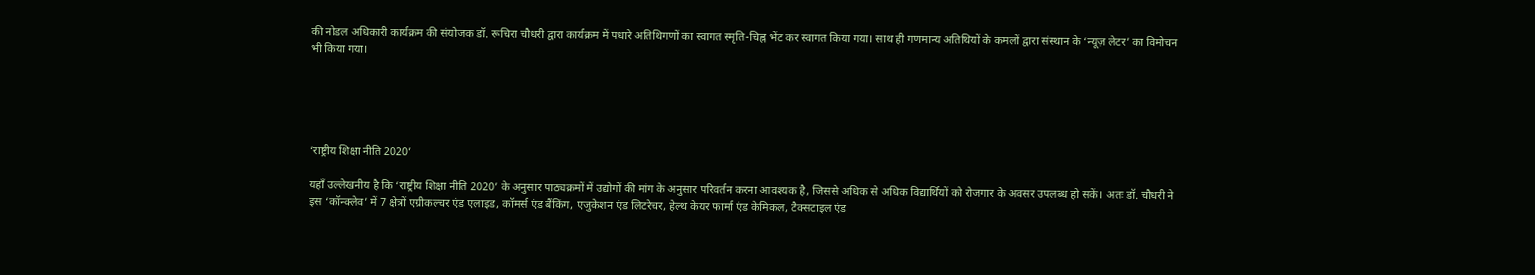की नोडल अधिकारी कार्यक्रम की संयोजक डॉ. रूचिरा चौधरी द्वारा कार्यक्रम में पधारे अतिथिगणों का स्वागत स्मृति-चिह्न भेंट कर स्वागत किया गया। साथ ही गणमान्य अतिथियों के कमलों द्वारा संस्थान के ‘न्यूज़ लेटर’ का विमोचन भी किया गया।





‘राष्ट्रीय शिक्षा नीति 2020’

यहाँ उल्लेखनीय है कि ‘राष्ट्रीय शिक्षा नीति 2020’ के अनुसार पाठ्यक्रमों में उद्योगों की मांग के अनुसार परिवर्तन करना आवश्यक है, जिससे अधिक से अधिक विद्यार्थियों को रोजगार के अवसर उपलब्ध हो सकें। अतः डॉ. चौधरी ने इस ‘कॉन्क्लेव’ में 7 क्षेत्रों एग्रीकल्चर एंड एलाइड, कॉमर्स एंड बैंकिंग, एजुकेशन एंड लिटरेचर, हेल्थ केयर फार्मा एंड केमिकल, टैक्सटाइल एंड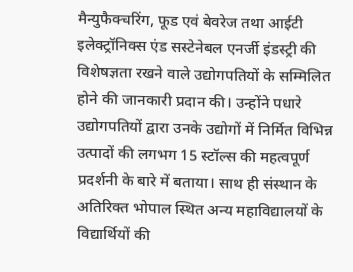मैन्युफैक्चरिंग, फूड एवं बेवरेज तथा आईटी इलेक्ट्रॉनिक्स एंड सस्टेनेबल एनर्जी इंडस्ट्री की विशेषज्ञता रखने वाले उद्योगपतियों के सम्मिलित होने की जानकारी प्रदान की। उन्होंने पधारे उद्योगपतियों द्वारा उनके उद्योगों में निर्मित विभिन्न उत्पादों की लगभग 15 स्टॉल्स की महत्वपूर्ण प्रदर्शनी के बारे में बताया। साथ ही संस्थान के अतिरिक्त भोपाल स्थित अन्य महाविद्यालयों के विद्यार्थियों की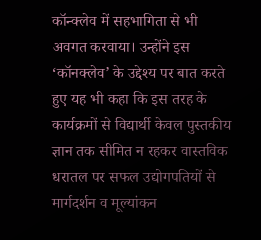कॉन्क्लेव में सहभागिता से भी अवगत करवाया। उन्होंने इस ‘कॉनक्लेव’ के उद्देश्य पर बात करते हुए यह भी कहा कि इस तरह के कार्यक्रमों से विद्यार्थी केवल पुस्तकीय ज्ञान तक सीमित न रहकर वास्तविक धरातल पर सफल उद्योगपतियों से मार्गदर्शन व मूल्यांकन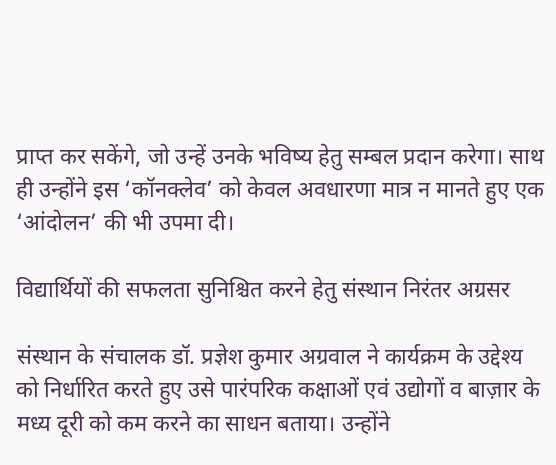प्राप्त कर सकेंगे, जो उन्हें उनके भविष्य हेतु सम्बल प्रदान करेगा। साथ ही उन्होंने इस ‘कॉनक्लेव’ को केवल अवधारणा मात्र न मानते हुए एक ‘आंदोलन’ की भी उपमा दी।

विद्यार्थियों की सफलता सुनिश्चित करने हेतु संस्थान निरंतर अग्रसर

संस्थान के संचालक डॉ. प्रज्ञेश कुमार अग्रवाल ने कार्यक्रम के उद्देश्य को निर्धारित करते हुए उसे पारंपरिक कक्षाओं एवं उद्योगों व बाज़ार के मध्य दूरी को कम करने का साधन बताया। उन्होंने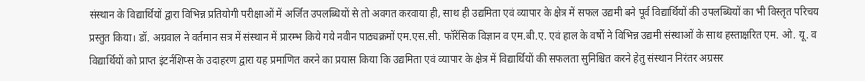संस्थान के विद्यार्थियों द्वारा विभिन्न प्रतियोगी परीक्षाओं में अर्जित उपलब्धियों से तो अवगत करवाया ही, साथ ही उद्यमिता एवं व्यापार के क्षेत्र में सफल उद्यमी बने पूर्व विद्यार्थियों की उपलब्धियों का भी विस्तृत परिचय प्रस्तुत किया। डॉ. अग्रवाल ने वर्तमान सत्र में संस्थान में प्रारम्भ किये गये नवीन पाठ्यक्रमों एम.एस.सी. फॉरेंसिक विज्ञान व एम.बी.ए. एवं हाल के वर्षों ने विभिन्न उद्यमी संस्थाओं के साथ हस्ताक्षरित एम. ओ. यू. व विद्यार्थियों को प्राप्त इंटर्नशिप्स के उदाहरण द्वारा यह प्रमाणित करने का प्रयास किया कि उद्यमिता एवं व्यापार के क्षेत्र में विद्यार्थियों की सफलता सुनिश्चित करने हेतु संस्थान निरंतर अग्रसर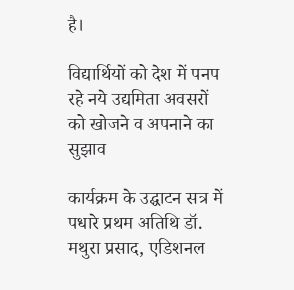है।

विद्यार्थियों को देश में पनप रहे नये उद्यमिता अवसरों को खोजने व अपनाने का सुझाव

कार्यक्रम के उद्घाटन सत्र में पधारे प्रथम अतिथि डॉ. मथुरा प्रसाद, एडिशनल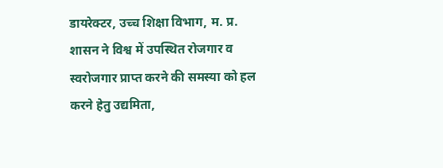डायरेक्टर, उच्च शिक्षा विभाग, म. प्र. शासन ने विश्व में उपस्थित रोजगार व स्वरोजगार प्राप्त करने की समस्या को हल करने हेतु उद्यमिता,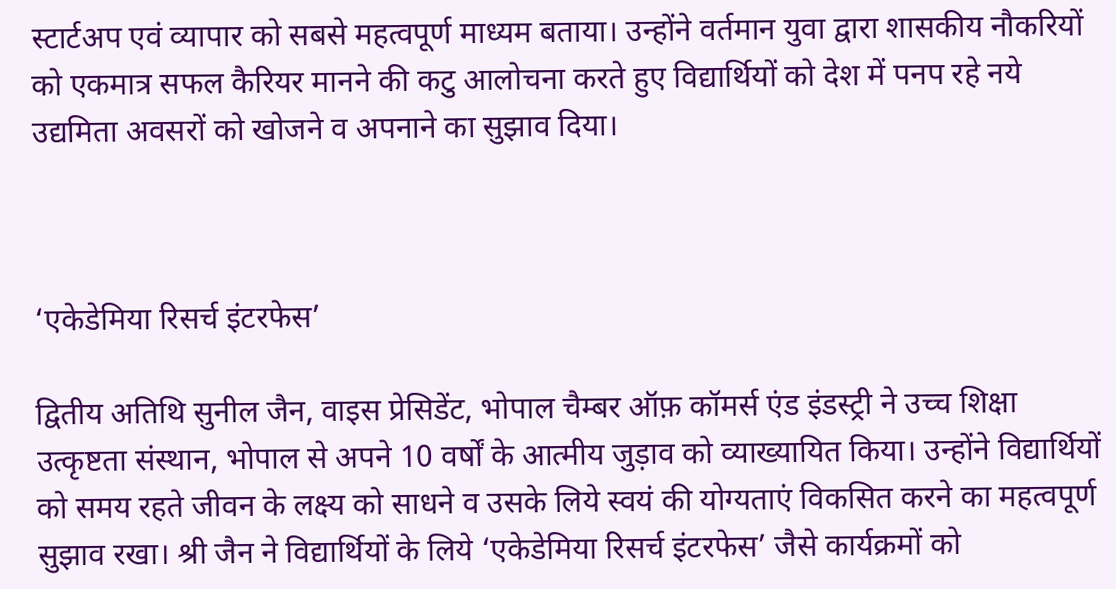स्टार्टअप एवं व्यापार को सबसे महत्वपूर्ण माध्यम बताया। उन्होंने वर्तमान युवा द्वारा शासकीय नौकरियों को एकमात्र सफल कैरियर मानने की कटु आलोचना करते हुए विद्यार्थियों को देश में पनप रहे नये उद्यमिता अवसरों को खोजने व अपनाने का सुझाव दिया।



‘एकेडेमिया रिसर्च इंटरफेस’

द्वितीय अतिथि सुनील जैन, वाइस प्रेसिडेंट, भोपाल चैम्बर ऑफ़ कॉमर्स एंड इंडस्ट्री ने उच्च शिक्षा उत्कृष्टता संस्थान, भोपाल से अपने 10 वर्षों के आत्मीय जुड़ाव को व्याख्यायित किया। उन्होंने विद्यार्थियों को समय रहते जीवन के लक्ष्य को साधने व उसके लिये स्वयं की योग्यताएं विकसित करने का महत्वपूर्ण सुझाव रखा। श्री जैन ने विद्यार्थियों के लिये ‘एकेडेमिया रिसर्च इंटरफेस’ जैसे कार्यक्रमों को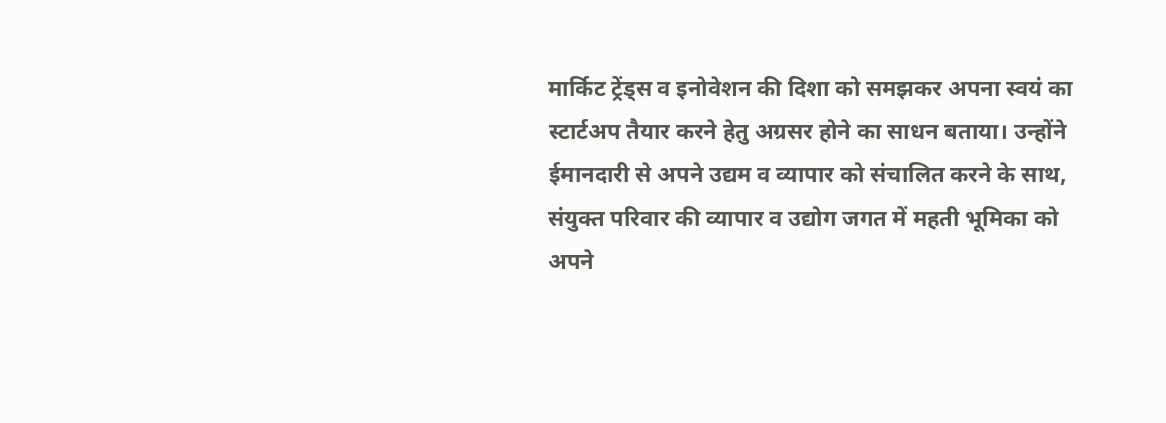मार्किट ट्रेंड्स व इनोवेशन की दिशा को समझकर अपना स्वयं का स्टार्टअप तैयार करने हेतु अग्रसर होने का साधन बताया। उन्होंने ईमानदारी से अपने उद्यम व व्यापार को संचालित करने के साथ, संयुक्त परिवार की व्यापार व उद्योग जगत में महती भूमिका को अपने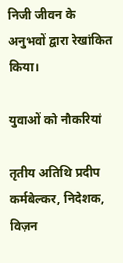निजी जीवन के अनुभवों द्वारा रेखांकित किया।

युवाओं को नौकरियां

तृतीय अतिथि प्रदीप कर्मबेल्कर, निदेशक, विज़न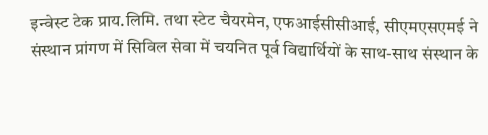इन्वेस्ट टेक प्राय.लिमि. तथा स्टेट चैयरमेन, एफआईसीसीआई, सीएमएसएमई ने संस्थान प्रांगण में सिविल सेवा में चयनित पूर्व विद्यार्थियों के साथ-साथ संस्थान के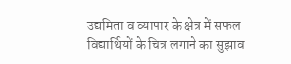उद्यमिता व व्यापार के क्षेत्र में सफल विद्यार्थियों के चित्र लगाने का सुझाव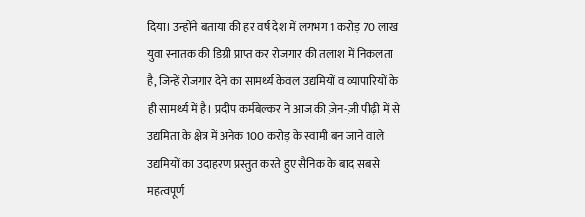दिया। उन्होंने बताया की हर वर्ष देश में लगभग 1 करोड़ 70 लाख युवा स्नातक की डिग्री प्राप्त कर रोजगार की तलाश में निकलता है, जिन्हें रोजगार देने का सामर्थ्य केवल उद्यमियों व व्यापारियों के ही सामर्थ्य में है। प्रदीप कर्मबेल्कर ने आज की ज़ेन-ज़ी पीढ़ी में से उद्यमिता के क्षेत्र में अनेक 100 करोड़ के स्वामी बन जाने वाले उद्यमियों का उदाहरण प्रस्तुत करते हुए सैनिक के बाद सबसे महत्वपूर्ण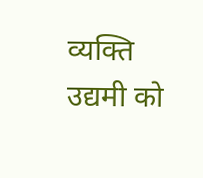व्यक्ति उद्यमी को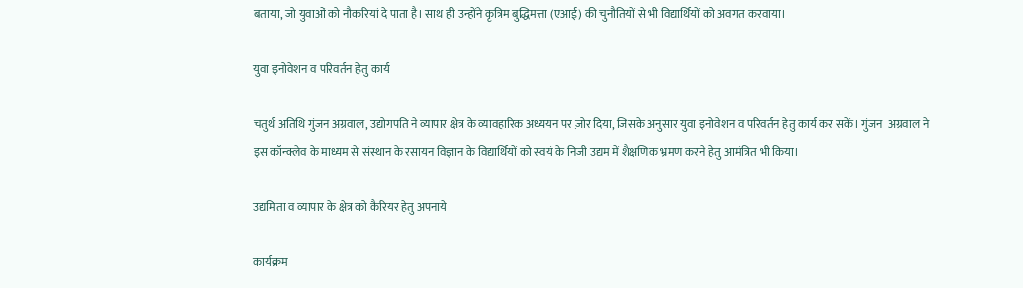बताया, जो युवाओं को नौकरियां दे पाता है। साथ ही उन्होंने कृत्रिम बुद्धिमत्ता (एआई) की चुनौतियों से भी विद्यार्थियों को अवगत करवाया।

युवा इनोवेशन व परिवर्तन हेतु कार्य

चतुर्थ अतिथि गुंजन अग्रवाल, उद्योगपति ने व्यापार क्षेत्र के व्यावहारिक अध्ययन पर ज़ोर दिया, जिसके अनुसार युवा इनोवेशन व परिवर्तन हेतु कार्य कर सकें। गुंजन  अग्रवाल ने इस कॉन्क्लेव के माध्यम से संस्थान के रसायन विज्ञान के विद्यार्थियों को स्वयं के निजी उद्यम में शैक्षणिक भ्रमण करने हेतु आमंत्रित भी किया।

उद्यमिता व व्यापार के क्षेत्र को कैरियर हेतु अपनाये

कार्यक्रम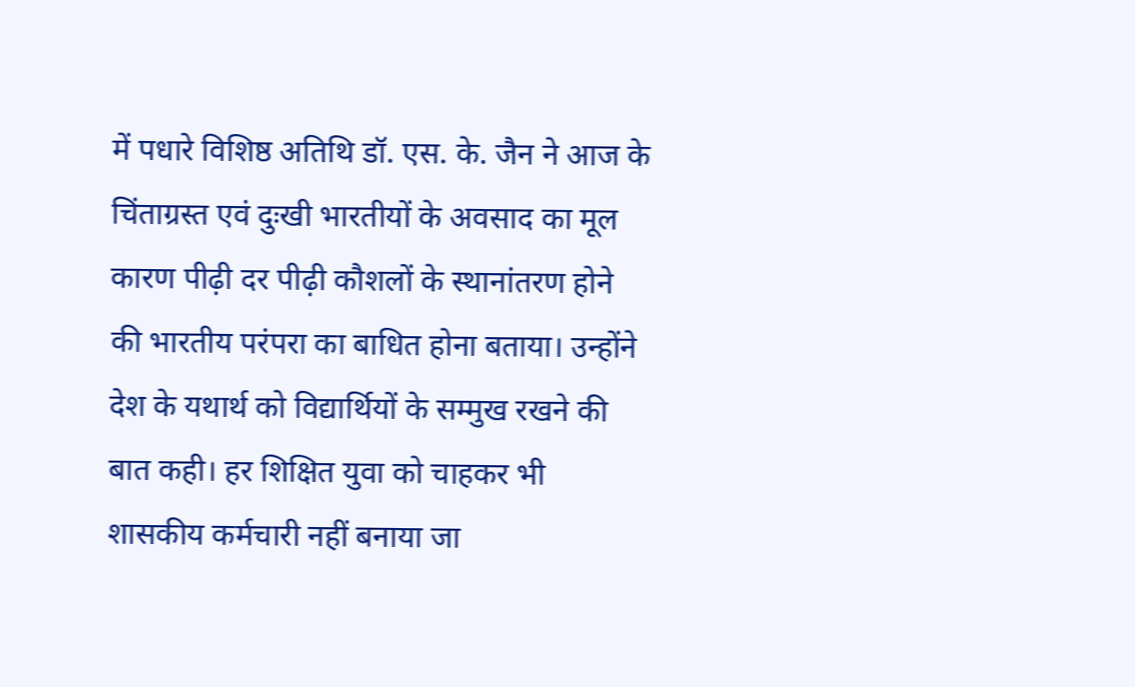में पधारे विशिष्ठ अतिथि डॉ. एस. के. जैन ने आज के चिंताग्रस्त एवं दुःखी भारतीयों के अवसाद का मूल कारण पीढ़ी दर पीढ़ी कौशलों के स्थानांतरण होने की भारतीय परंपरा का बाधित होना बताया। उन्होंने देश के यथार्थ को विद्यार्थियों के सम्मुख रखने की बात कही। हर शिक्षित युवा को चाहकर भी शासकीय कर्मचारी नहीं बनाया जा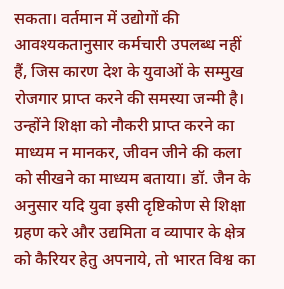सकता। वर्तमान में उद्योगों की आवश्यकतानुसार कर्मचारी उपलब्ध नहीं हैं, जिस कारण देश के युवाओं के सम्मुख रोजगार प्राप्त करने की समस्या जन्मी है। उन्होंने शिक्षा को नौकरी प्राप्त करने का माध्यम न मानकर, जीवन जीने की कला को सीखने का माध्यम बताया। डॉ. जैन के अनुसार यदि युवा इसी दृष्टिकोण से शिक्षा ग्रहण करे और उद्यमिता व व्यापार के क्षेत्र को कैरियर हेतु अपनाये, तो भारत विश्व का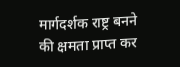मार्गदर्शक राष्ट्र बनने की क्षमता प्राप्त कर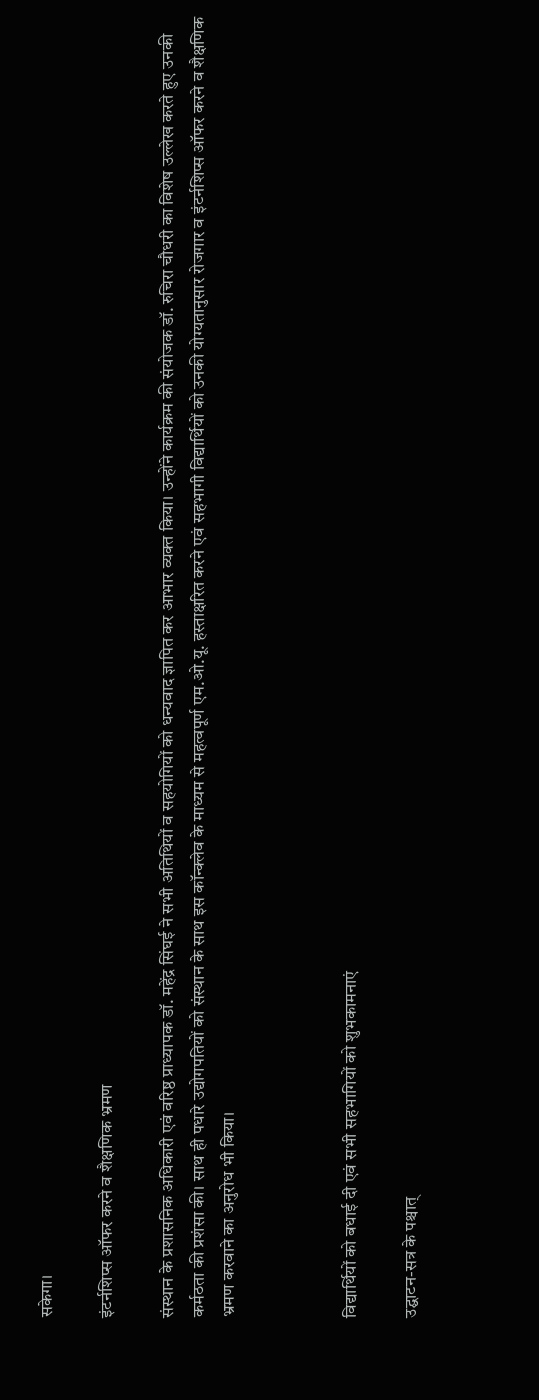सकेगा।

इंटर्नशिप्स ऑफर करने व शैक्षणिक भ्रमण

संस्थान के प्रशासनिक अधिकारी एवं वरिष्ठ प्राध्यापक डॉ. महेंद्र सिंघई ने सभी अतिथियों व सहयोगियों को धन्यवाद ज्ञापित कर आभार व्यक्त किया। उन्होंने कार्यक्रम की संयोजक डॉ. रुचिरा चौधरी का विशेष उल्लेख करते हुए उनकी कर्मठता की प्रशंसा की। साथ ही पधारे उद्योगपतियों को संस्थान के साथ इस कॉन्क्लेव के माध्यम से महत्वपूर्ण एम.ओ.यू. हस्ताक्षरित करने एवं सहभागी विद्यार्थियों को उनकी योग्यतानुसार रोजगार व इंटर्नशिप्स ऑफर करने व शैक्षणिक भ्रमण करवाने का अनुरोध भी किया।



विद्यार्थियों को बधाई दी एवं सभी सहभागियों को शुभकामनाएं

उद्घाटन-सत्र के पश्चात्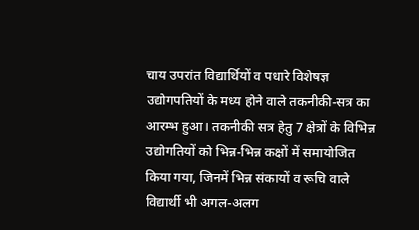चाय उपरांत विद्यार्थियों व पधारे विशेषज्ञ उद्योगपतियों के मध्य होने वाले तकनीकी-सत्र का आरम्भ हुआ। तकनीकी सत्र हेतु 7 क्षेत्रों के विभिन्न उद्योगतियों को भिन्न-भिन्न कक्षों में समायोजित किया गया, जिनमें भिन्न संकायों व रूचि वाले विद्यार्थी भी अगल-अलग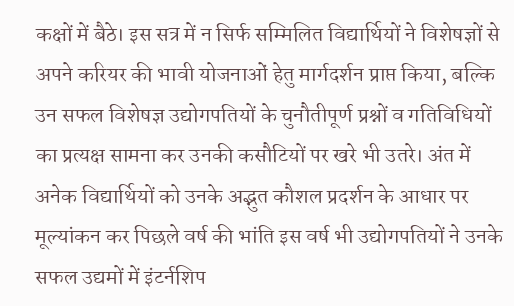कक्षों में बैठे। इस सत्र में न सिर्फ सम्मिलित विद्यार्थियों ने विशेषज्ञों से अपने करियर की भावी योजनाओं हेतु मार्गदर्शन प्राप्त किया, बल्कि उन सफल विशेषज्ञ उद्योगपतियों के चुनौतीपूर्ण प्रश्नों व गतिविधियों का प्रत्यक्ष सामना कर उनकी कसौटियों पर खरे भी उतरे। अंत में अनेक विद्यार्थियों को उनके अद्भुत कौशल प्रदर्शन के आधार पर मूल्यांकन कर पिछले वर्ष की भांति इस वर्ष भी उद्योगपतियों ने उनके सफल उद्यमों में इंटर्नशिप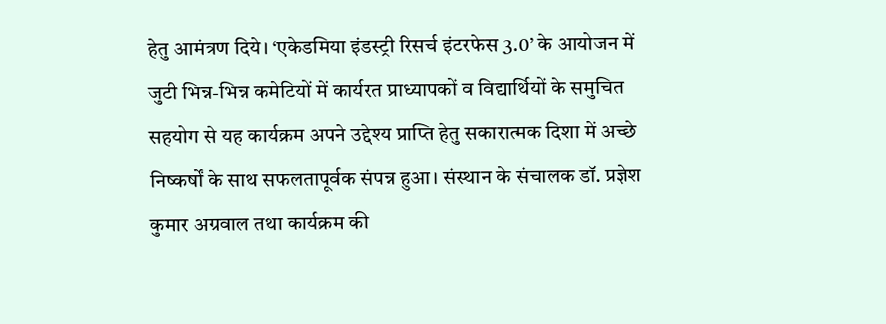हेतु आमंत्रण दिये। ‘एकेडमिया इंडस्ट्री रिसर्च इंटरफेस 3.0’ के आयोजन में जुटी भिन्न-भिन्न कमेटियों में कार्यरत प्राध्यापकों व विद्यार्थियों के समुचित सहयोग से यह कार्यक्रम अपने उद्देश्य प्राप्ति हेतु सकारात्मक दिशा में अच्छे निष्कर्षों के साथ सफलतापूर्वक संपन्न हुआ। संस्थान के संचालक डॉ. प्रज्ञेश कुमार अग्रवाल तथा कार्यक्रम की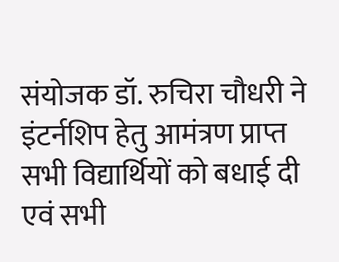संयोजक डॉ. रुचिरा चौधरी ने इंटर्नशिप हेतु आमंत्रण प्राप्त सभी विद्यार्थियों को बधाई दी एवं सभी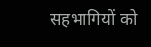सहभागियों को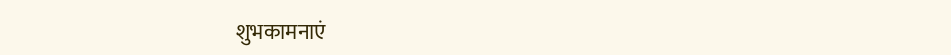शुभकामनाएं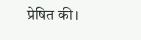प्रेषित की।